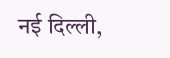नई दिल्ली,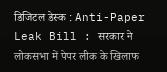डिजिटल डेस्क : Anti-Paper Leak Bill : सरकार ने लोकसभा में पेपर लीक के खिलाफ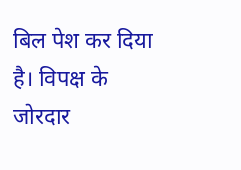बिल पेश कर दिया है। विपक्ष के जोरदार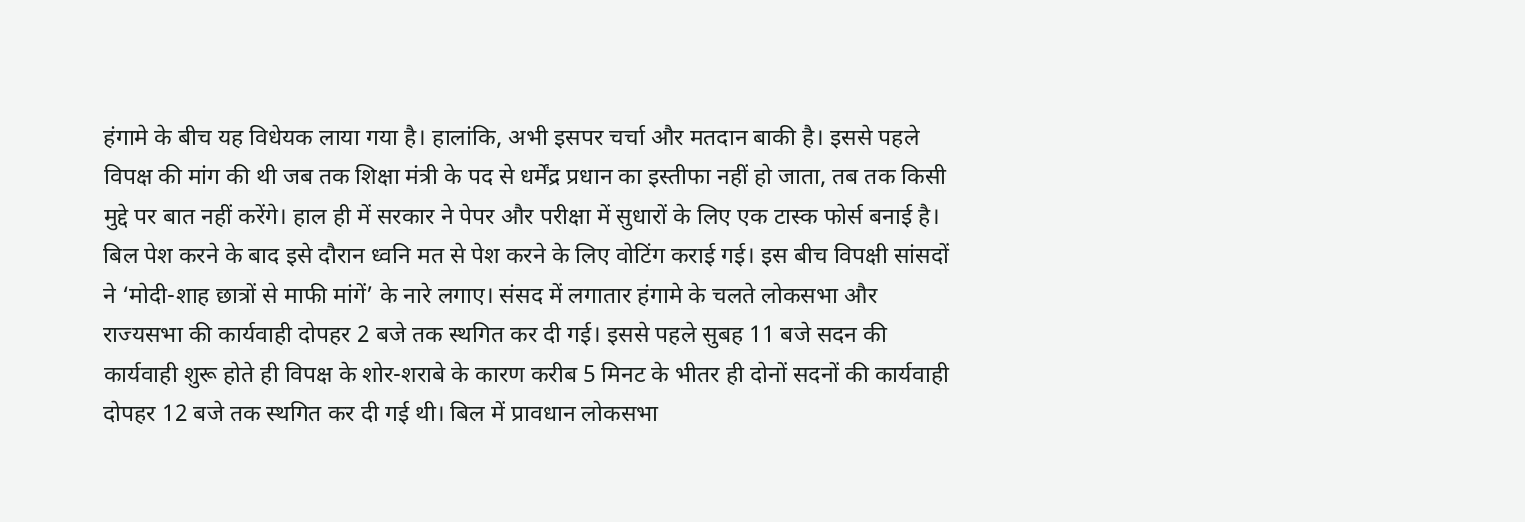हंगामे के बीच यह विधेयक लाया गया है। हालांकि, अभी इसपर चर्चा और मतदान बाकी है। इससे पहले विपक्ष की मांग की थी जब तक शिक्षा मंत्री के पद से धर्मेंद्र प्रधान का इस्तीफा नहीं हो जाता, तब तक किसी मुद्दे पर बात नहीं करेंगे। हाल ही में सरकार ने पेपर और परीक्षा में सुधारों के लिए एक टास्क फोर्स बनाई है। बिल पेश करने के बाद इसे दौरान ध्वनि मत से पेश करने के लिए वोटिंग कराई गई। इस बीच विपक्षी सांसदों ने ‘मोदी-शाह छात्रों से माफी मांगें’ के नारे लगाए। संसद में लगातार हंगामे के चलते लोकसभा और राज्यसभा की कार्यवाही दोपहर 2 बजे तक स्थगित कर दी गई। इससे पहले सुबह 11 बजे सदन की कार्यवाही शुरू होते ही विपक्ष के शोर-शराबे के कारण करीब 5 मिनट के भीतर ही दोनों सदनों की कार्यवाही दोपहर 12 बजे तक स्थगित कर दी गई थी। बिल में प्रावधान लोकसभा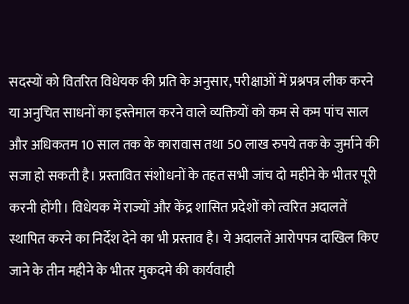सदस्यों को वितरित विधेयक की प्रति के अनुसार, परीक्षाओं में प्रश्नपत्र लीक करने या अनुचित साधनों का इस्तेमाल करने वाले व्यक्तियों को कम से कम पांच साल और अधिकतम 10 साल तक के कारावास तथा 50 लाख रुपये तक के जुर्माने की सजा हो सकती है। प्रस्तावित संशोधनों के तहत सभी जांच दो महीने के भीतर पूरी करनी होंगी। विधेयक में राज्यों और केंद्र शासित प्रदेशों को त्वरित अदालतें स्थापित करने का निर्देश देने का भी प्रस्ताव है। ये अदालतें आरोपपत्र दाखिल किए जाने के तीन महीने के भीतर मुकदमे की कार्यवाही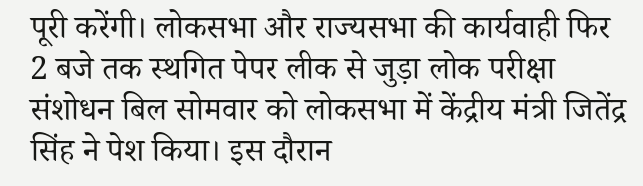पूरी करेंगी। लोकसभा और राज्यसभा की कार्यवाही फिर 2 बजे तक स्थगित पेपर लीक से जुड़ा लोक परीक्षा संशोधन बिल सोमवार को लोकसभा में केंद्रीय मंत्री जितेंद्र सिंह ने पेश किया। इस दौरान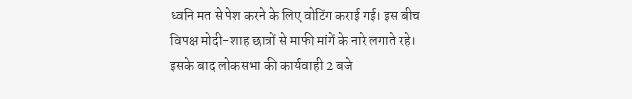ध्वनि मत से पेश करने के लिए वोटिंग कराई गई। इस बीच विपक्ष मोदी-शाह छात्रों से माफी मांगें के नारे लगाते रहे। इसके बाद लोकसभा की कार्यवाही 2 बजे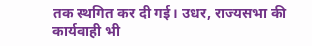तक स्थगित कर दी गई। उधर, राज्यसभा की कार्यवाही भी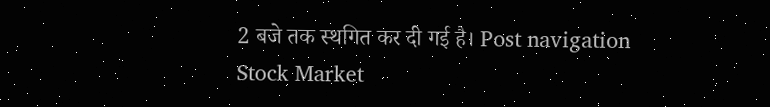2 बजे तक स्थगित कर दी गई है। Post navigation Stock Market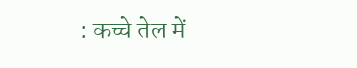: कच्चे तेल में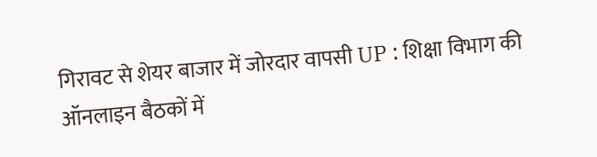गिरावट से शेयर बाजार में जोरदार वापसी UP : शिक्षा विभाग की ऑनलाइन बैठकों में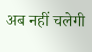अब नहीं चलेगी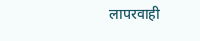लापरवाही